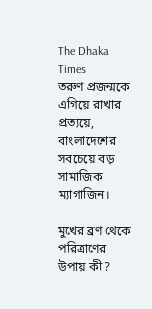The Dhaka Times
তরুণ প্রজন্মকে এগিয়ে রাখার প্রত্যয়ে, বাংলাদেশের সবচেয়ে বড় সামাজিক ম্যাগাজিন।

মুখের ব্রণ থেকে পরিত্রাণের উপায় কী?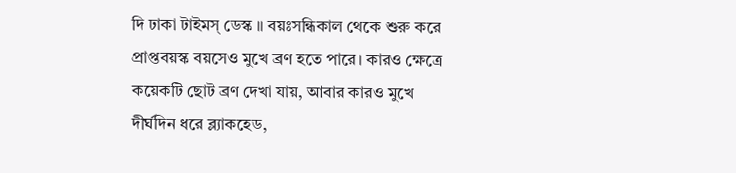দি ঢাকা টাইমস্ ডেস্ক ॥ বয়ঃসন্ধিকাল থেকে শুরু করে প্রাপ্তবয়স্ক বয়সেও মুখে ব্রণ হতে পারে। কারও ক্ষেত্রে কয়েকটি ছোট ব্রণ দেখা যায়, আবার কারও মুখে দীর্ঘদিন ধরে ব্ল্যাকহেড,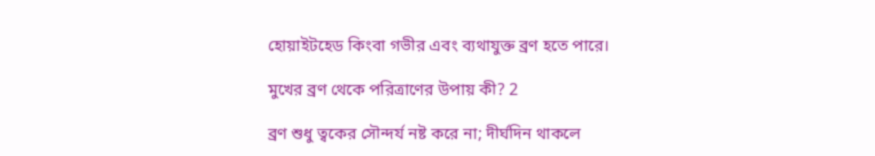হোয়াইটহেড কিংবা গভীর এবং ব্যথাযুক্ত ব্রণ হতে পারে।

মুখের ব্রণ থেকে পরিত্রাণের উপায় কী? 2

ব্রণ শুধু ত্বকের সৌন্দর্য নষ্ট করে না; দীর্ঘদিন থাকলে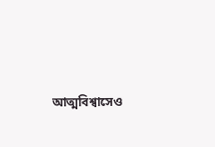আত্মবিশ্বাসেও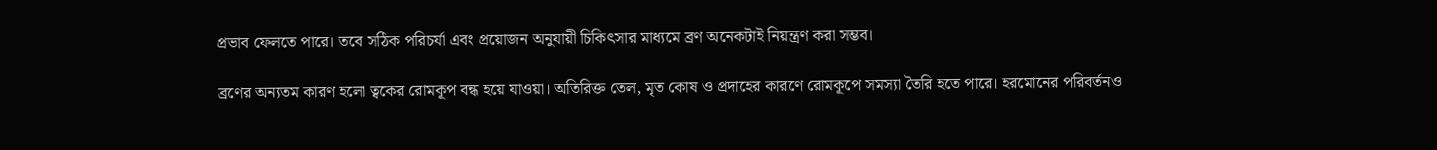প্রভাব ফেলতে পারে। তবে সঠিক পরিচর্যা এবং প্রয়োজন অনুযায়ী চিকিৎসার মাধ্যমে ব্রণ অনেকটাই নিয়ন্ত্রণ করা সম্ভব।

ব্রণের অন্যতম কারণ হলো ত্বকের রোমকূপ বন্ধ হয়ে যাওয়া। অতিরিক্ত তেল, মৃত কোষ ও প্রদাহের কারণে রোমকূপে সমস্যা তৈরি হতে পারে। হরমোনের পরিবর্তনও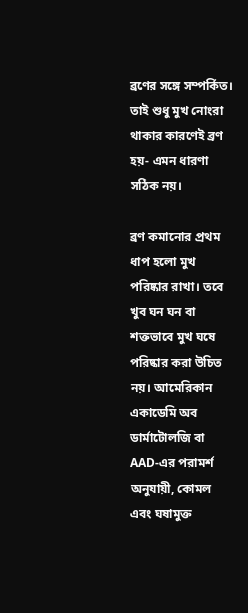ব্রণের সঙ্গে সম্পর্কিত। তাই শুধু মুখ নোংরা থাকার কারণেই ব্রণ হয়- এমন ধারণা সঠিক নয়।

ব্রণ কমানোর প্রথম ধাপ হলো মুখ পরিষ্কার রাখা। তবে খুব ঘন ঘন বা শক্তভাবে মুখ ঘষে পরিষ্কার করা উচিত নয়। আমেরিকান একাডেমি অব ডার্মাটোলজি বা AAD-এর পরামর্শ অনুযায়ী, কোমল এবং ঘষামুক্ত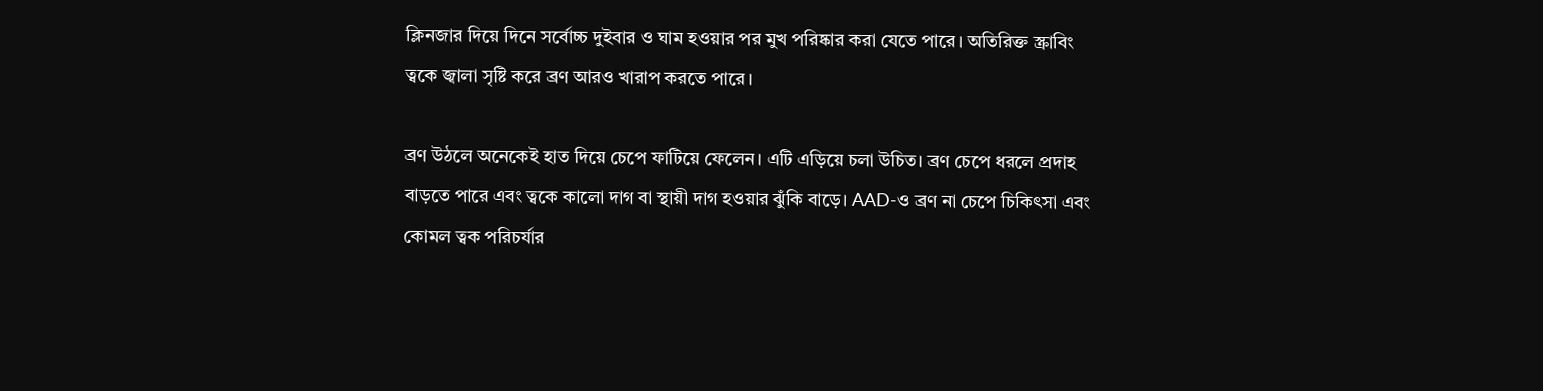ক্লিনজার দিয়ে দিনে সর্বোচ্চ দুইবার ও ঘাম হওয়ার পর মুখ পরিষ্কার করা যেতে পারে। অতিরিক্ত স্ক্রাবিং ত্বকে জ্বালা সৃষ্টি করে ব্রণ আরও খারাপ করতে পারে।

ব্রণ উঠলে অনেকেই হাত দিয়ে চেপে ফাটিয়ে ফেলেন। এটি এড়িয়ে চলা উচিত। ব্রণ চেপে ধরলে প্রদাহ বাড়তে পারে এবং ত্বকে কালো দাগ বা স্থায়ী দাগ হওয়ার ঝুঁকি বাড়ে। AAD-ও ব্রণ না চেপে চিকিৎসা এবং কোমল ত্বক পরিচর্যার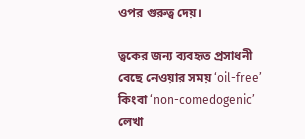ওপর গুরুত্ব দেয়।

ত্বকের জন্য ব্যবহৃত প্রসাধনী বেছে নেওয়ার সময় ‘oil-free’ কিংবা ‘non-comedogenic’ লেখা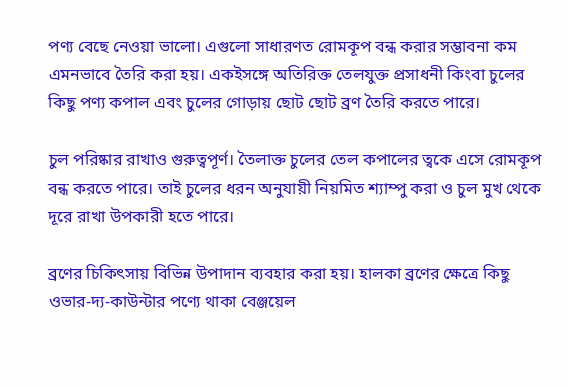পণ্য বেছে নেওয়া ভালো। এগুলো সাধারণত রোমকূপ বন্ধ করার সম্ভাবনা কম এমনভাবে তৈরি করা হয়। একইসঙ্গে অতিরিক্ত তেলযুক্ত প্রসাধনী কিংবা চুলের কিছু পণ্য কপাল এবং চুলের গোড়ায় ছোট ছোট ব্রণ তৈরি করতে পারে।

চুল পরিষ্কার রাখাও গুরুত্বপূর্ণ। তৈলাক্ত চুলের তেল কপালের ত্বকে এসে রোমকূপ বন্ধ করতে পারে। তাই চুলের ধরন অনুযায়ী নিয়মিত শ্যাম্পু করা ও চুল মুখ থেকে দূরে রাখা উপকারী হতে পারে।

ব্রণের চিকিৎসায় বিভিন্ন উপাদান ব্যবহার করা হয়। হালকা ব্রণের ক্ষেত্রে কিছু ওভার-দ্য-কাউন্টার পণ্যে থাকা বেঞ্জয়েল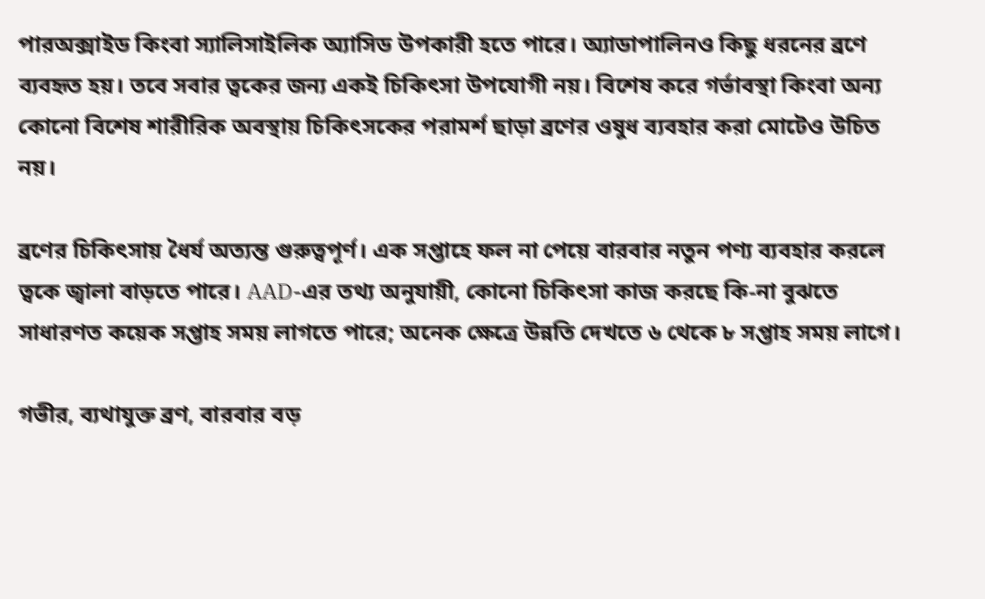পারঅক্সাইড কিংবা স্যালিসাইলিক অ্যাসিড উপকারী হতে পারে। অ্যাডাপালিনও কিছু ধরনের ব্রণে ব্যবহৃত হয়। তবে সবার ত্বকের জন্য একই চিকিৎসা উপযোগী নয়। বিশেষ করে গর্ভাবস্থা কিংবা অন্য কোনো বিশেষ শারীরিক অবস্থায় চিকিৎসকের পরামর্শ ছাড়া ব্রণের ওষুধ ব্যবহার করা মোটেও উচিত নয়।

ব্রণের চিকিৎসায় ধৈর্য অত্যন্ত গুরুত্বপূর্ণ। এক সপ্তাহে ফল না পেয়ে বারবার নতুন পণ্য ব্যবহার করলে ত্বকে জ্বালা বাড়তে পারে। AAD-এর তথ্য অনুযায়ী, কোনো চিকিৎসা কাজ করছে কি-না বুঝতে সাধারণত কয়েক সপ্তাহ সময় লাগতে পারে; অনেক ক্ষেত্রে উন্নতি দেখতে ৬ থেকে ৮ সপ্তাহ সময় লাগে।

গভীর, ব্যথাযুক্ত ব্রণ, বারবার বড়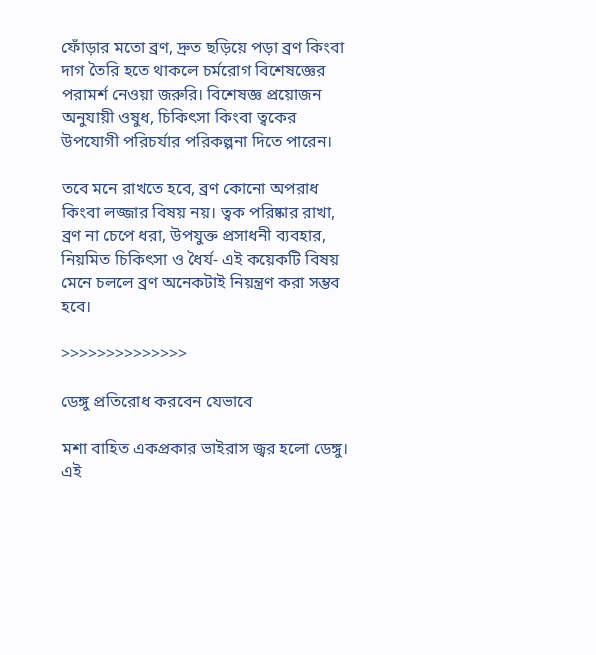ফোঁড়ার মতো ব্রণ, দ্রুত ছড়িয়ে পড়া ব্রণ কিংবা দাগ তৈরি হতে থাকলে চর্মরোগ বিশেষজ্ঞের পরামর্শ নেওয়া জরুরি। বিশেষজ্ঞ প্রয়োজন অনুযায়ী ওষুধ, চিকিৎসা কিংবা ত্বকের উপযোগী পরিচর্যার পরিকল্পনা দিতে পারেন।

তবে মনে রাখতে হবে, ব্রণ কোনো অপরাধ কিংবা লজ্জার বিষয় নয়। ত্বক পরিষ্কার রাখা, ব্রণ না চেপে ধরা, উপযুক্ত প্রসাধনী ব্যবহার, নিয়মিত চিকিৎসা ও ধৈর্য- এই কয়েকটি বিষয় মেনে চললে ব্রণ অনেকটাই নিয়ন্ত্রণ করা সম্ভব হবে।

>>>>>>>>>>>>>>

ডেঙ্গু প্রতিরোধ করবেন যেভাবে

মশা বাহিত একপ্রকার ভাইরাস জ্বর হলো ডেঙ্গু। এই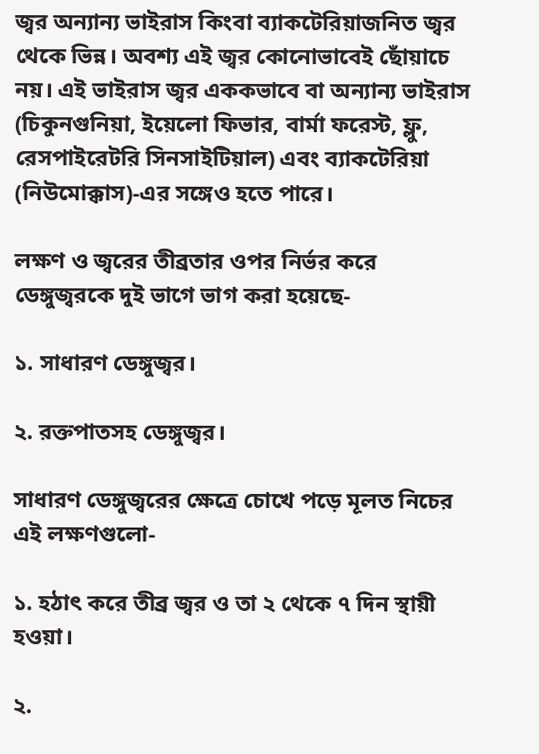জ্বর অন্যান্য ভাইরাস কিংবা ব্যাকটেরিয়াজনিত জ্বর থেকে ভিন্ন। অবশ্য এই জ্বর কোনোভাবেই ছোঁয়াচে নয়। এই ভাইরাস জ্বর এককভাবে বা অন্যান্য ভাইরাস (চিকুনগুনিয়া, ইয়েলো ফিভার, বার্মা ফরেস্ট, ফ্লু, রেসপাইরেটরি সিনসাইটিয়াল) এবং ব্যাকটেরিয়া (নিউমোক্কাস)-এর সঙ্গেও হতে পারে।

লক্ষণ ও জ্বরের তীব্রতার ওপর নির্ভর করে ডেঙ্গুজ্বরকে দুই ভাগে ভাগ করা হয়েছে-

১. সাধারণ ডেঙ্গুজ্বর।

২. রক্তপাতসহ ডেঙ্গুজ্বর।

সাধারণ ডেঙ্গুজ্বরের ক্ষেত্রে চোখে পড়ে মূলত নিচের এই লক্ষণগুলো-

১. হঠাৎ করে তীব্র জ্বর ও তা ২ থেকে ৭ দিন স্থায়ী হওয়া।

২.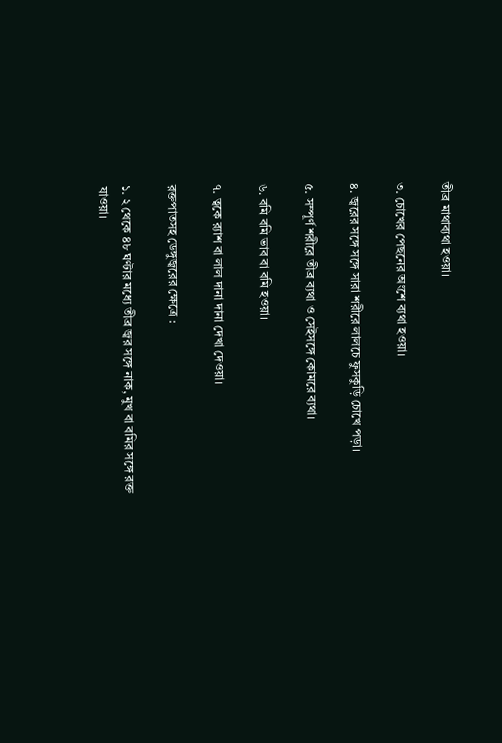তীব্র মাথাব্যথা হওয়া।

৩. চোখের পেছনের অংশে ব্যথা হওয়া।

৪. জ্বরের সঙ্গে সঙ্গে সারা শরীরে লালচে ফুসকুড়ি চোখে পড়া।

৫. সম্পূর্ণ শরীরে তীব্র ব্যথা ও সেইসঙ্গে কোমরে ব্যথা।

৬. বমি বমি ভাব বা বমি হওয়া।

৭. ত্বকে র‌্যাশ বা লাল দানা দানা দেখা দেওয়া।

রক্তপাতসহ ডেঙ্গুজ্বরের ক্ষেত্রে :

১. ২ থেকে ৪৮ ঘণ্টার মধ্যে তীব্র জ্বর সঙ্গে নাক, মুখ বা বমির সঙ্গে রক্ত যাওয়া।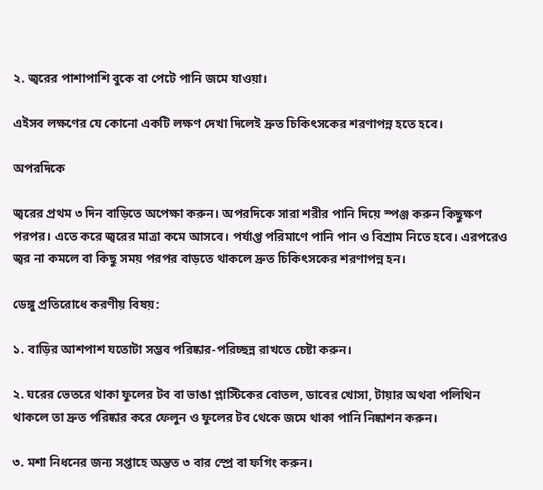২. জ্বরের পাশাপাশি বুকে বা পেটে পানি জমে যাওয়া।

এইসব লক্ষণের যে কোনো একটি লক্ষণ দেখা দিলেই দ্রুত চিকিৎসকের শরণাপন্ন হতে হবে।

অপরদিকে

জ্বরের প্রথম ৩ দিন বাড়িতে অপেক্ষা করুন। অপরদিকে সারা শরীর পানি দিয়ে স্পঞ্জ করুন কিছুক্ষণ পরপর। এতে করে জ্বরের মাত্রা কমে আসবে। পর্যাপ্ত পরিমাণে পানি পান ও বিশ্রাম নিতে হবে। এরপরেও জ্বর না কমলে বা কিছু সময় পরপর বাড়তে থাকলে দ্রুত চিকিৎসকের শরণাপন্ন হন।

ডেঙ্গু প্রতিরোধে করণীয় বিষয়:

১. বাড়ির আশপাশ যতোটা সম্ভব পরিষ্কার-পরিচ্ছন্ন রাখতে চেষ্টা করুন।

২. ঘরের ভেতরে থাকা ফুলের টব বা ভাঙা প্লাস্টিকের বোতল, ডাবের খোসা, টায়ার অথবা পলিথিন থাকলে তা দ্রুত পরিষ্কার করে ফেলুন ও ফুলের টব থেকে জমে থাকা পানি নিষ্কাশন করুন।

৩. মশা নিধনের জন্য সপ্তাহে অন্তত ৩ বার স্প্রে বা ফগিং করুন।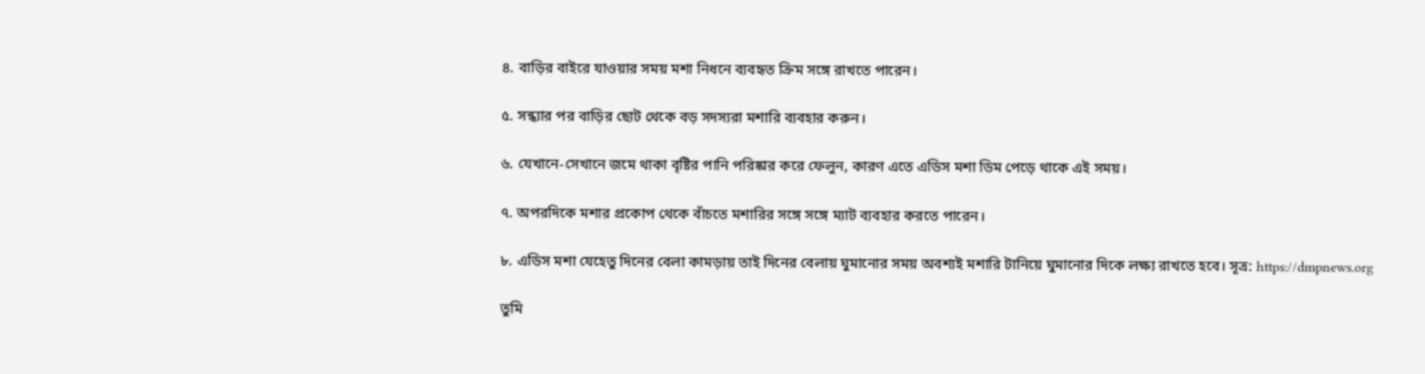৪. বাড়ির বাইরে যাওয়ার সময় মশা নিধনে ব্যবহৃত ক্রিম সঙ্গে রাখতে পারেন।

৫. সন্ধ্যার পর বাড়ির ছোট থেকে বড় সদস্যরা মশারি ব্যবহার করুন।

৬. যেখানে-সেখানে জমে থাকা বৃষ্টির পানি পরিষ্কার করে ফেলুন, কারণ এতে এডিস মশা ডিম পেড়ে থাকে এই সময়।

৭. অপরদিকে মশার প্রকোপ থেকে বাঁচতে মশারির সঙ্গে সঙ্গে ম্যাট ব্যবহার করতে পারেন।

৮. এডিস মশা যেহেতু দিনের বেলা কামড়ায় তাই দিনের বেলায় ঘুমানোর সময় অবশ্যই মশারি টানিয়ে ঘুমানোর দিকে লক্ষ্য রাখতে হবে। সূত্র: https://dmpnews.org

তুমি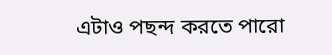এটাও পছন্দ করতে পারো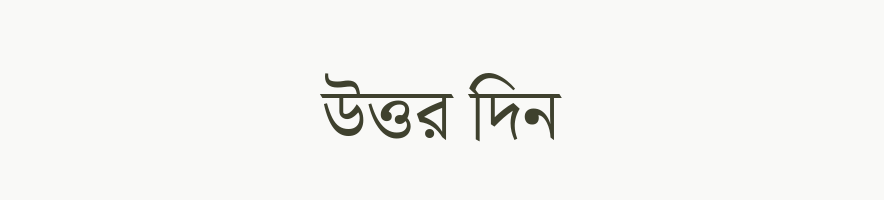উত্তর দিন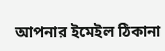আপনার ইমেইল ঠিকানা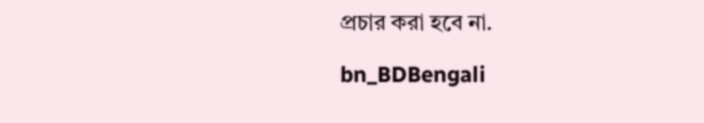প্রচার করা হবে না.

bn_BDBengali